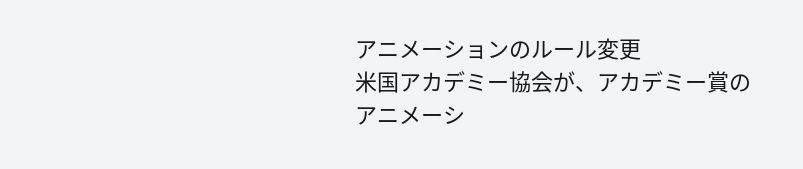アニメーションのルール変更
米国アカデミー協会が、アカデミー賞のアニメーシ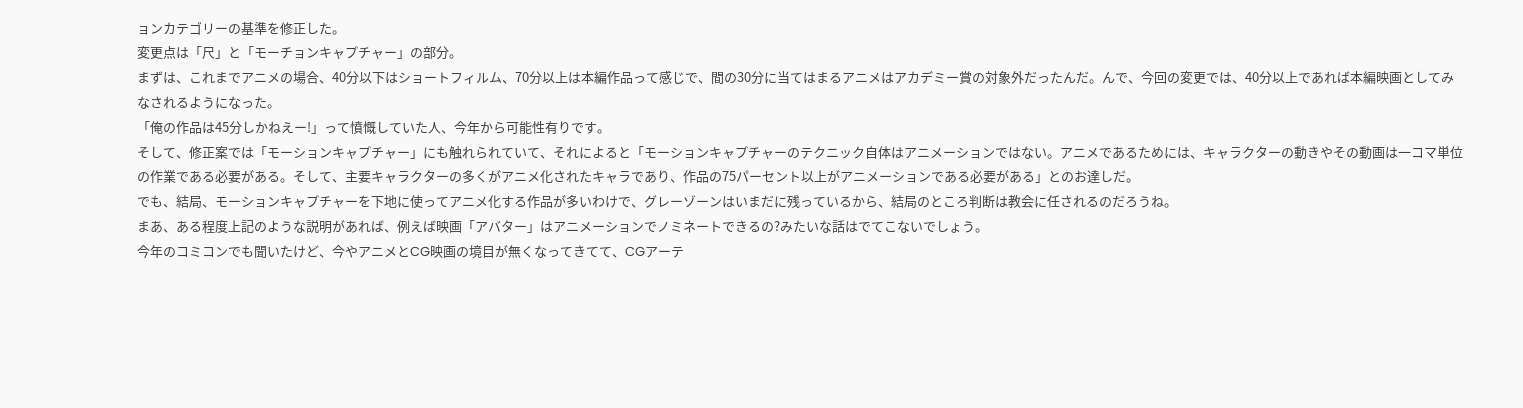ョンカテゴリーの基準を修正した。
変更点は「尺」と「モーチョンキャプチャー」の部分。
まずは、これまでアニメの場合、40分以下はショートフィルム、70分以上は本編作品って感じで、間の30分に当てはまるアニメはアカデミー賞の対象外だったんだ。んで、今回の変更では、40分以上であれば本編映画としてみなされるようになった。
「俺の作品は45分しかねえー!」って憤慨していた人、今年から可能性有りです。
そして、修正案では「モーションキャプチャー」にも触れられていて、それによると「モーションキャプチャーのテクニック自体はアニメーションではない。アニメであるためには、キャラクターの動きやその動画は一コマ単位の作業である必要がある。そして、主要キャラクターの多くがアニメ化されたキャラであり、作品の75パーセント以上がアニメーションである必要がある」とのお達しだ。
でも、結局、モーションキャプチャーを下地に使ってアニメ化する作品が多いわけで、グレーゾーンはいまだに残っているから、結局のところ判断は教会に任されるのだろうね。
まあ、ある程度上記のような説明があれば、例えば映画「アバター」はアニメーションでノミネートできるの?みたいな話はでてこないでしょう。
今年のコミコンでも聞いたけど、今やアニメとCG映画の境目が無くなってきてて、CGアーテ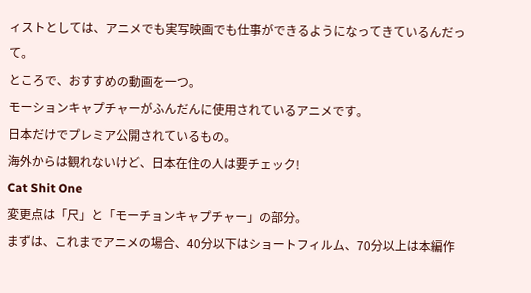ィストとしては、アニメでも実写映画でも仕事ができるようになってきているんだって。
ところで、おすすめの動画を一つ。
モーションキャプチャーがふんだんに使用されているアニメです。
日本だけでプレミア公開されているもの。
海外からは観れないけど、日本在住の人は要チェック!
Cat Shit One
変更点は「尺」と「モーチョンキャプチャー」の部分。
まずは、これまでアニメの場合、40分以下はショートフィルム、70分以上は本編作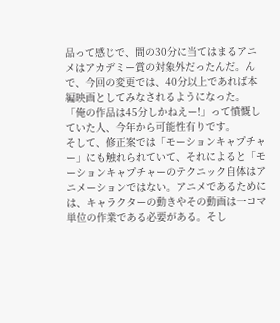品って感じで、間の30分に当てはまるアニメはアカデミー賞の対象外だったんだ。んで、今回の変更では、40分以上であれば本編映画としてみなされるようになった。
「俺の作品は45分しかねえー!」って憤慨していた人、今年から可能性有りです。
そして、修正案では「モーションキャプチャー」にも触れられていて、それによると「モーションキャプチャーのテクニック自体はアニメーションではない。アニメであるためには、キャラクターの動きやその動画は一コマ単位の作業である必要がある。そし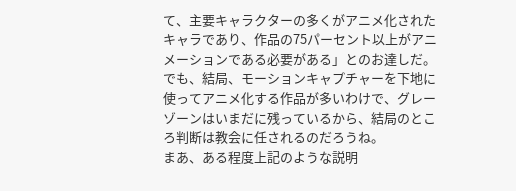て、主要キャラクターの多くがアニメ化されたキャラであり、作品の75パーセント以上がアニメーションである必要がある」とのお達しだ。
でも、結局、モーションキャプチャーを下地に使ってアニメ化する作品が多いわけで、グレーゾーンはいまだに残っているから、結局のところ判断は教会に任されるのだろうね。
まあ、ある程度上記のような説明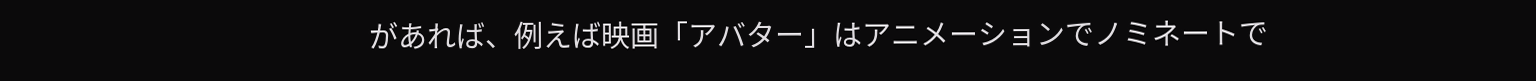があれば、例えば映画「アバター」はアニメーションでノミネートで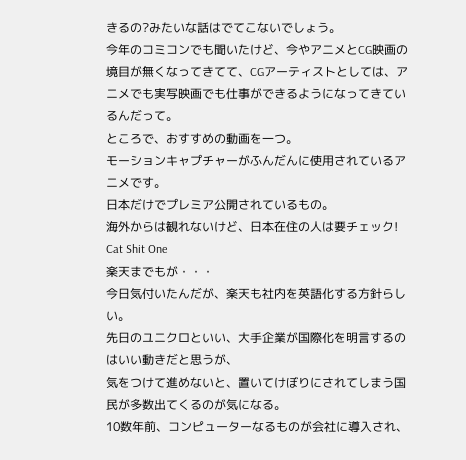きるの?みたいな話はでてこないでしょう。
今年のコミコンでも聞いたけど、今やアニメとCG映画の境目が無くなってきてて、CGアーティストとしては、アニメでも実写映画でも仕事ができるようになってきているんだって。
ところで、おすすめの動画を一つ。
モーションキャプチャーがふんだんに使用されているアニメです。
日本だけでプレミア公開されているもの。
海外からは観れないけど、日本在住の人は要チェック!
Cat Shit One
楽天までもが・・・
今日気付いたんだが、楽天も社内を英語化する方針らしい。
先日のユニクロといい、大手企業が国際化を明言するのはいい動きだと思うが、
気をつけて進めないと、置いてけぼりにされてしまう国民が多数出てくるのが気になる。
10数年前、コンピューターなるものが会社に導入され、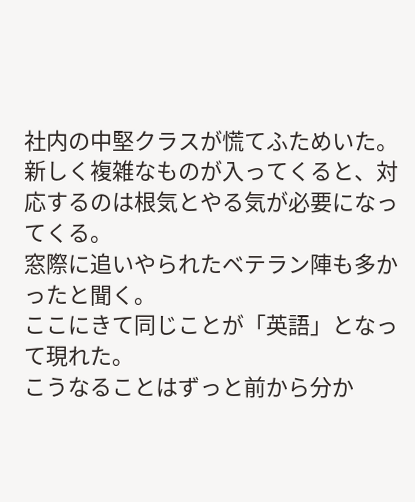社内の中堅クラスが慌てふためいた。
新しく複雑なものが入ってくると、対応するのは根気とやる気が必要になってくる。
窓際に追いやられたベテラン陣も多かったと聞く。
ここにきて同じことが「英語」となって現れた。
こうなることはずっと前から分か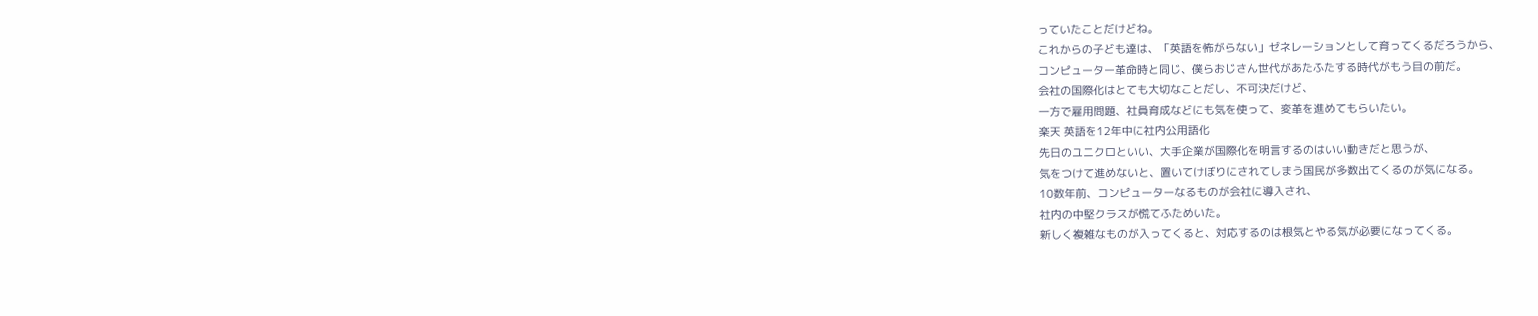っていたことだけどね。
これからの子ども達は、「英語を怖がらない」ゼネレーションとして育ってくるだろうから、
コンピューター革命時と同じ、僕らおじさん世代があたふたする時代がもう目の前だ。
会社の国際化はとても大切なことだし、不可決だけど、
一方で雇用問題、社員育成などにも気を使って、変革を進めてもらいたい。
楽天 英語を12年中に社内公用語化
先日のユニクロといい、大手企業が国際化を明言するのはいい動きだと思うが、
気をつけて進めないと、置いてけぼりにされてしまう国民が多数出てくるのが気になる。
10数年前、コンピューターなるものが会社に導入され、
社内の中堅クラスが慌てふためいた。
新しく複雑なものが入ってくると、対応するのは根気とやる気が必要になってくる。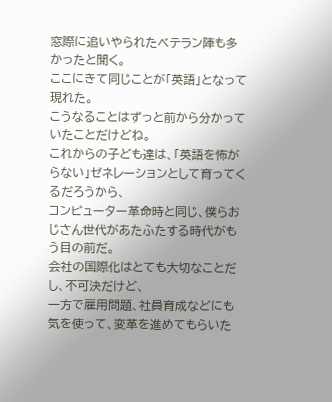窓際に追いやられたベテラン陣も多かったと聞く。
ここにきて同じことが「英語」となって現れた。
こうなることはずっと前から分かっていたことだけどね。
これからの子ども達は、「英語を怖がらない」ゼネレーションとして育ってくるだろうから、
コンピューター革命時と同じ、僕らおじさん世代があたふたする時代がもう目の前だ。
会社の国際化はとても大切なことだし、不可決だけど、
一方で雇用問題、社員育成などにも気を使って、変革を進めてもらいた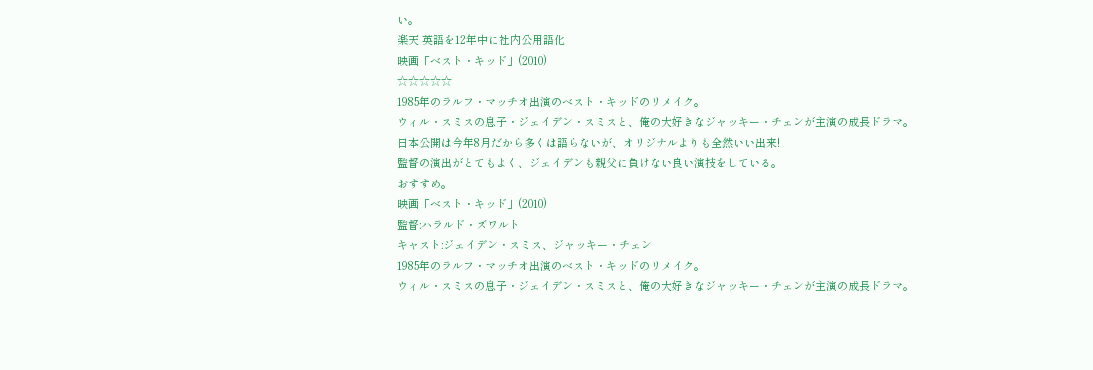い。
楽天 英語を12年中に社内公用語化
映画「ベスト・キッド」(2010)
☆☆☆☆☆
1985年のラルフ・マッチオ出演のベスト・キッドのリメイク。
ウィル・スミスの息子・ジェイデン・スミスと、俺の大好きなジャッキー・チェンが主演の成長ドラマ。
日本公開は今年8月だから多くは語らないが、オリジナルよりも全然いい出来!
監督の演出がとてもよく、ジェイデンも親父に負けない良い演技をしている。
おすすめ。
映画「ベスト・キッド」(2010)
監督:ハラルド・ズワルト
キャスト:ジェイデン・スミス、ジャッキー・チェン
1985年のラルフ・マッチオ出演のベスト・キッドのリメイク。
ウィル・スミスの息子・ジェイデン・スミスと、俺の大好きなジャッキー・チェンが主演の成長ドラマ。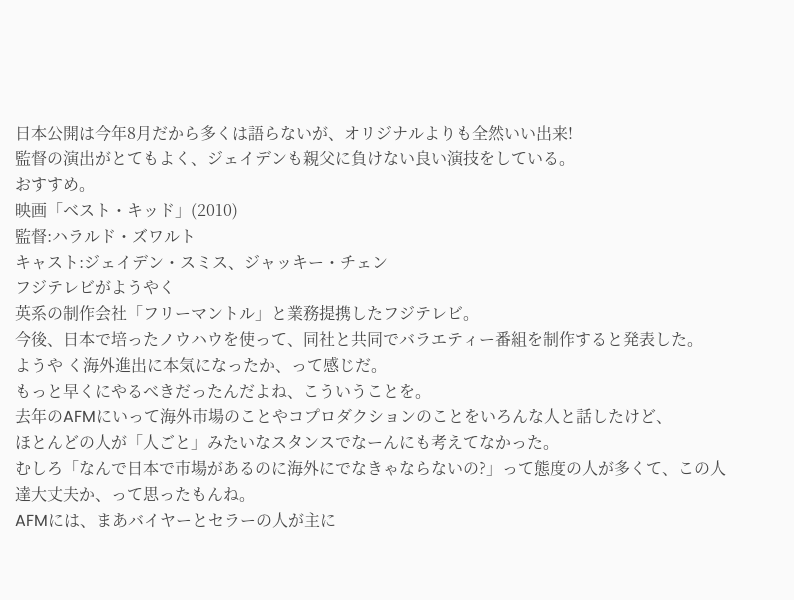日本公開は今年8月だから多くは語らないが、オリジナルよりも全然いい出来!
監督の演出がとてもよく、ジェイデンも親父に負けない良い演技をしている。
おすすめ。
映画「ベスト・キッド」(2010)
監督:ハラルド・ズワルト
キャスト:ジェイデン・スミス、ジャッキー・チェン
フジテレビがようやく
英系の制作会社「フリーマントル」と業務提携したフジテレビ。
今後、日本で培ったノウハウを使って、同社と共同でバラエティー番組を制作すると発表した。
ようや く海外進出に本気になったか、って感じだ。
もっと早くにやるべきだったんだよね、こういうことを。
去年のAFMにいって海外市場のことやコプロダクションのことをいろんな人と話したけど、
ほとんどの人が「人ごと」みたいなスタンスでなーんにも考えてなかった。
むしろ「なんで日本で市場があるのに海外にでなきゃならないの?」って態度の人が多くて、この人達大丈夫か、って思ったもんね。
AFMには、まあバイヤーとセラーの人が主に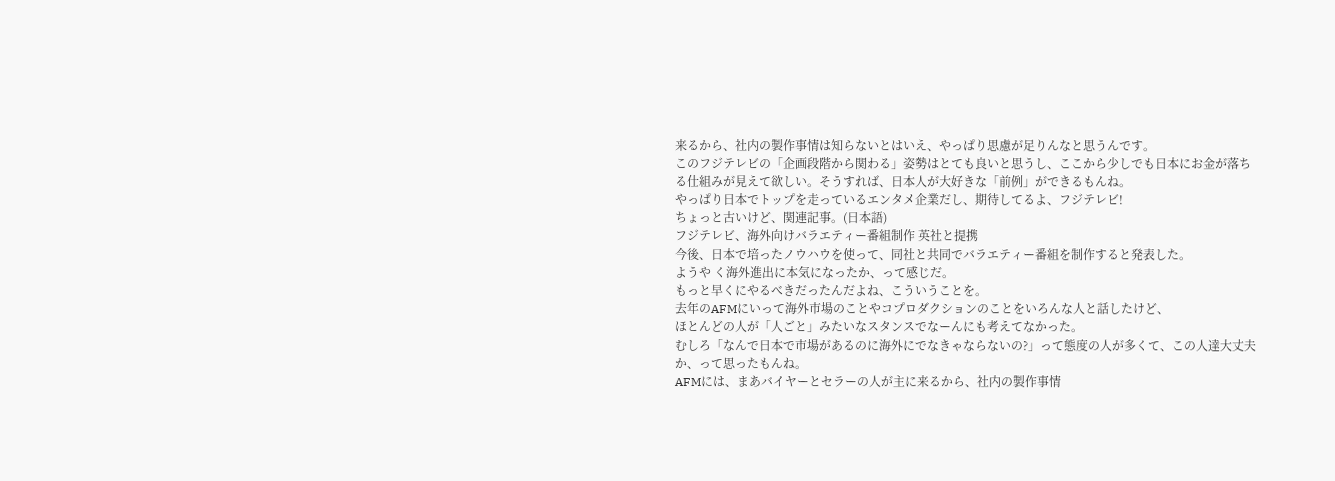来るから、社内の製作事情は知らないとはいえ、やっぱり思慮が足りんなと思うんです。
このフジテレビの「企画段階から関わる」姿勢はとても良いと思うし、ここから少しでも日本にお金が落ちる仕組みが見えて欲しい。そうすれば、日本人が大好きな「前例」ができるもんね。
やっぱり日本でトップを走っているエンタメ企業だし、期待してるよ、フジテレビ!
ちょっと古いけど、関連記事。(日本語)
フジテレビ、海外向けバラエティー番組制作 英社と提携
今後、日本で培ったノウハウを使って、同社と共同でバラエティー番組を制作すると発表した。
ようや く海外進出に本気になったか、って感じだ。
もっと早くにやるべきだったんだよね、こういうことを。
去年のAFMにいって海外市場のことやコプロダクションのことをいろんな人と話したけど、
ほとんどの人が「人ごと」みたいなスタンスでなーんにも考えてなかった。
むしろ「なんで日本で市場があるのに海外にでなきゃならないの?」って態度の人が多くて、この人達大丈夫か、って思ったもんね。
AFMには、まあバイヤーとセラーの人が主に来るから、社内の製作事情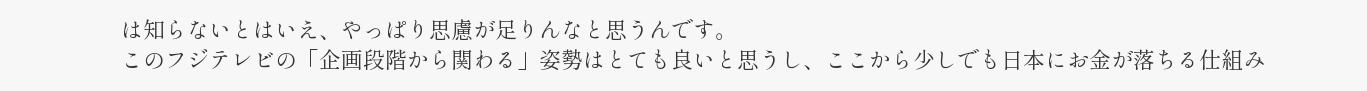は知らないとはいえ、やっぱり思慮が足りんなと思うんです。
このフジテレビの「企画段階から関わる」姿勢はとても良いと思うし、ここから少しでも日本にお金が落ちる仕組み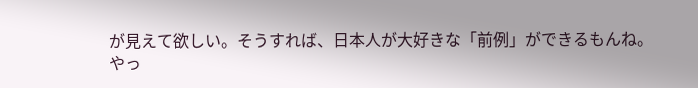が見えて欲しい。そうすれば、日本人が大好きな「前例」ができるもんね。
やっ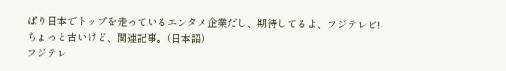ぱり日本でトップを走っているエンタメ企業だし、期待してるよ、フジテレビ!
ちょっと古いけど、関連記事。(日本語)
フジテレ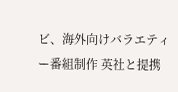ビ、海外向けバラエティー番組制作 英社と提携